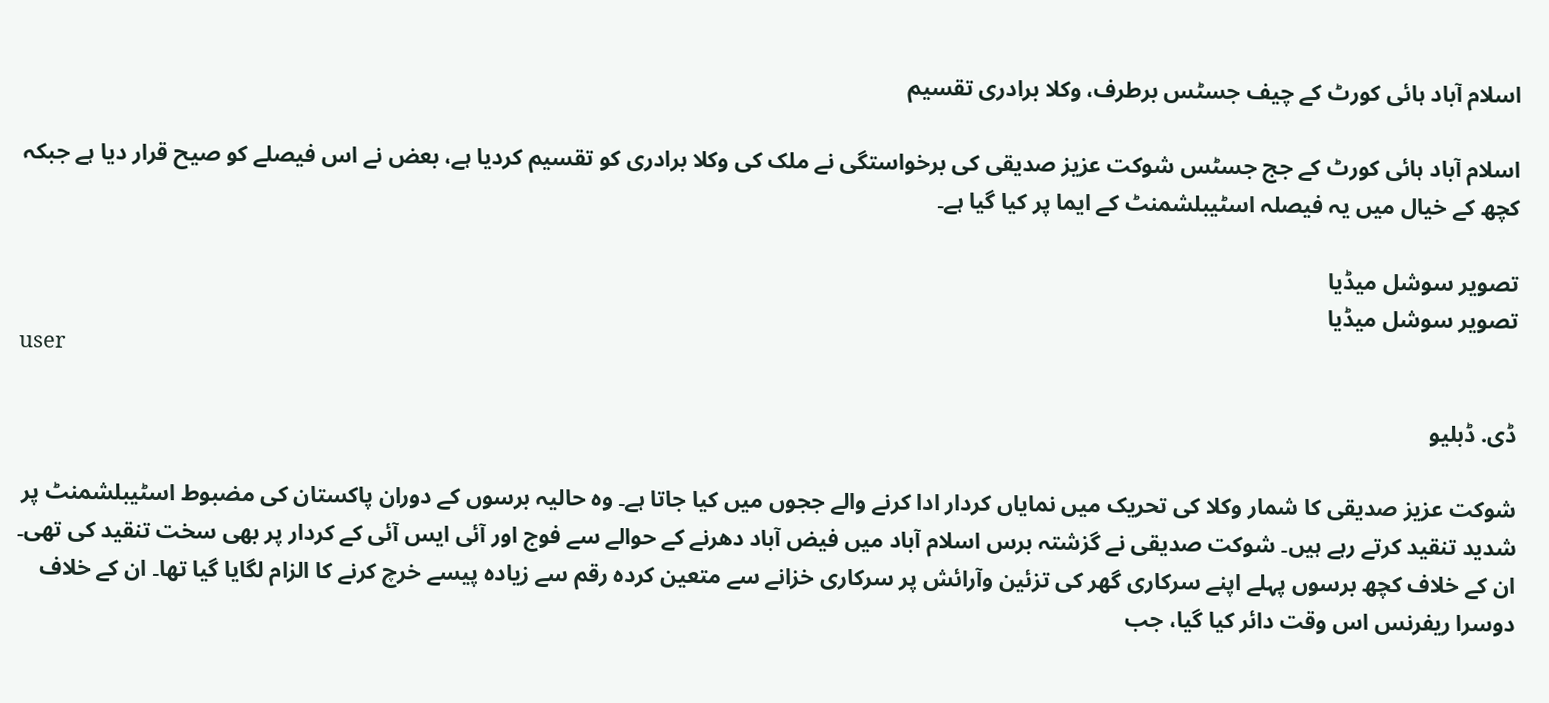اسلام آباد ہائی کورٹ کے چیف جسٹس برطرف، وکلا برادری تقسیم

اسلام آباد ہائی کورٹ کے جج جسٹس شوکت عزیز صدیقی کی برخواستگی نے ملک کی وکلا برادری کو تقسیم کردیا ہے، بعض نے اس فیصلے کو صیح قرار دیا ہے جبکہ کچھ کے خیال میں یہ فیصلہ اسٹیبلشمنٹ کے ایما پر کیا گیا ہے۔

تصویر سوشل میڈیا
تصویر سوشل میڈیا
user

ڈی. ڈبلیو

شوکت عزیز صدیقی کا شمار وکلا کی تحریک میں نمایاں کردار ادا کرنے والے ججوں میں کیا جاتا ہے۔ وہ حالیہ برسوں کے دوران پاکستان کی مضبوط اسٹیبلشمنٹ پر شدید تنقید کرتے رہے ہیں۔ شوکت صدیقی نے گزشتہ برس اسلام آباد میں فیض آباد دھرنے کے حوالے سے فوج اور آئی ایس آئی کے کردار پر بھی سخت تنقید کی تھی۔ ان کے خلاف کچھ برسوں پہلے اپنے سرکاری گھر کی تزئین وآرائش پر سرکاری خزانے سے متعین کردہ رقم سے زیادہ پیسے خرچ کرنے کا الزام لگایا گیا تھا۔ ان کے خلاف دوسرا ریفرنس اس وقت دائر کیا گیا، جب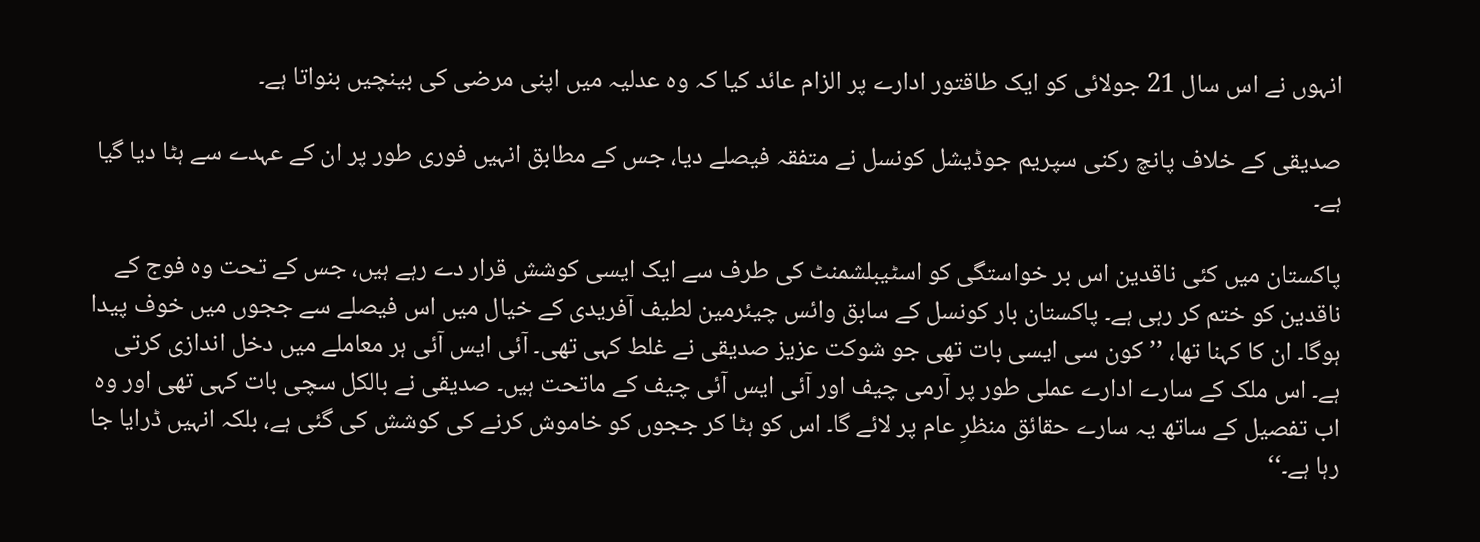انہوں نے اس سال 21 جولائی کو ایک طاقتور ادارے پر الزام عائد کیا کہ وہ عدلیہ میں اپنی مرضی کی بینچیں بنواتا ہے۔

صدیقی کے خلاف پانچ رکنی سپریم جوڈیشل کونسل نے متفقہ فیصلے دیا، جس کے مطابق انہیں فوری طور پر ان کے عہدے سے ہٹا دیا گیا ہے۔

پاکستان میں کئی ناقدین اس بر خواستگی کو اسٹیبلشمنٹ کی طرف سے ایک ایسی کوشش قرار دے رہے ہیں، جس کے تحت وہ فوج کے ناقدین کو ختم کر رہی ہے۔ پاکستان بار کونسل کے سابق وائس چیئرمین لطیف آفریدی کے خیال میں اس فیصلے سے ججوں میں خوف پیدا ہوگا۔ ان کا کہنا تھا، ’’کون سی ایسی بات تھی جو شوکت عزیز صدیقی نے غلط کہی تھی۔ آئی ایس آئی ہر معاملے میں دخل اندازی کرتی ہے۔ اس ملک کے سارے ادارے عملی طور پر آرمی چیف اور آئی ایس آئی چیف کے ماتحت ہیں۔ صدیقی نے بالکل سچی بات کہی تھی اور وہ اب تفصیل کے ساتھ یہ سارے حقائق منظرِ عام پر لائے گا۔ اس کو ہٹا کر ججوں کو خاموش کرنے کی کوشش کی گئی ہے، بلکہ انہیں ڈرایا جا رہا ہے۔‘‘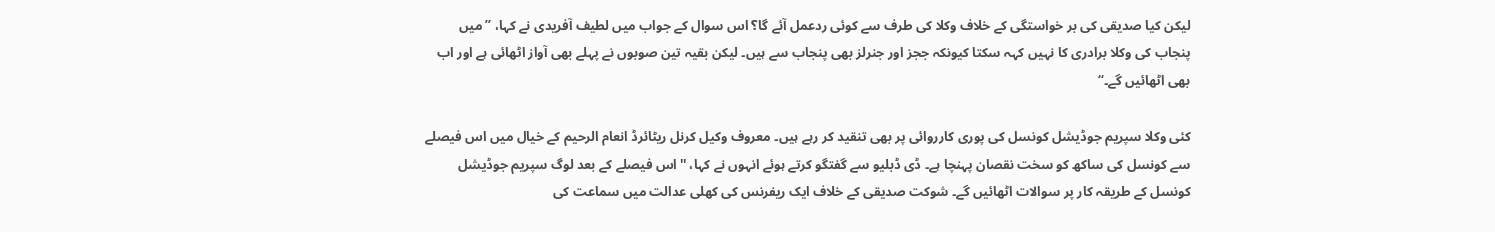لیکن کیا صدیقی کی بر خواستگی کے خلاف وکلا کی طرف سے کوئی ردعمل آئے گا؟ اس سوال کے جواب میں لطیف آفریدی نے کہا، ’’میں پنجاب کی وکلا برادری کا نہیں کہہ سکتا کیونکہ ججز اور جنرلز بھی پنجاب سے ہیں۔ لیکن بقیہ تین صوبوں نے پہلے بھی آواز اٹھائی ہے اور اب بھی اٹھائیں گے۔‘‘

کئی وکلا سپریم جوڈیشل کونسل کی پوری کارروائی پر بھی تنقید کر رہے ہیں۔ معروف وکیل کرنل ریٹائرڈ انعام الرحیم کے خیال میں اس فیصلے سے کونسل کی ساکھ کو سخت نقصان پہنچا ہے۔ ڈی ڈبلیو سے گفتگو کرتے ہوئے انہوں نے کہا، ''اس فیصلے کے بعد لوگ سپریم جوڈیشل کونسل کے طریقہ کار پر سوالات اٹھائیں گے۔ شوکت صدیقی کے خلاف ایک ریفرنس کی کھلی عدالت میں سماعت کی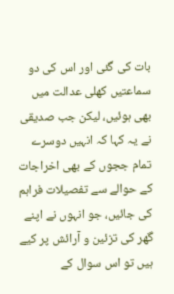بات کی گئی اور اس کی دو سماعتیں کھلی عدالت میں بھی ہوئیں، لیکن جب صدیقی نے یہ کہا کہ انہیں دوسرے تمام ججوں کے بھی اخراجات کے حوالے سے تفصیلات فراہم کی جائیں، جو انہوں نے اپنے گھر کی تزئین و آرائش پر کیے ہیں تو اس سوال کے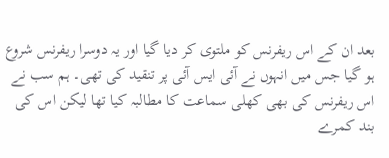بعد ان کے اس ریفرنس کو ملتوی کر دیا گیا اور یہ دوسرا ریفرنس شروع ہو گیا جس میں انہوں نے آئی ایس آئی پر تنقید کی تھی۔ ہم سب نے اس ریفرنس کی بھی کھلی سماعت کا مطالبہ کیا تھا لیکن اس کی بند کمرے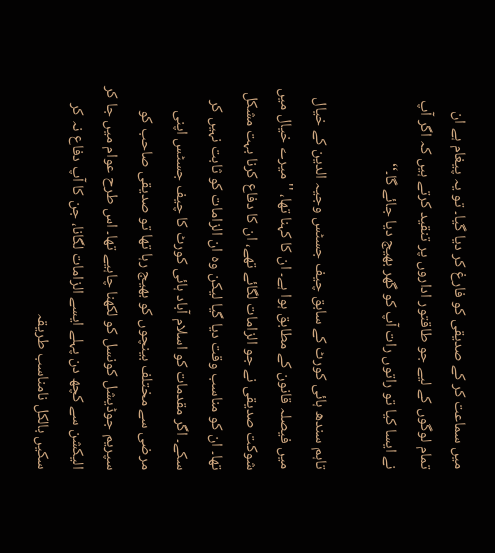میں سماعت کر کے صدیقی کو فارغ کر دیا گیا۔ تو یہ پیغام ہے ان تمام لوگوں کے لیے جو طاقتور اداروں پر تنقید کرتے ہیں کہ اگر آپ نے ایسا کیا تو راتوں رات آپ کو گھر بھیج دیا جائے گا۔‘‘

تاہم سندھ ہائی کورٹ کے سابق چیف جسٹس وجیہ الدین کے خیال میں فیصلہ قانون کے مطابق ہوا ہے۔ ان کا کہنا تھا، ''میرے خیال میں شوکت صدیقی نے جو الزامات لگائے تھے، ان کا دفاع کرنا بہت مشکل تھا۔ ان کو مناسب وقت دیا گیا لیکن وہ ان الزامات کو ثابت نہیں کر سکے۔ اگر مقدمات کو اسلام آباد ہائی کورٹ کا چیف جسٹس اپنی مرضی سے مختلف بینچوں کو بھیج رہا تھا تو صدیقی صاحب کو سپریم جوڈیشل کونسل کو لکھنا چاہیے تھا۔ اس طرح عوام میں جا کر الیکشن سے کچھ دن پہلے ایسے الزامات لگانا، جن کا آپ دفاع نہ کر سکیں بالکل نامناسب طریقہ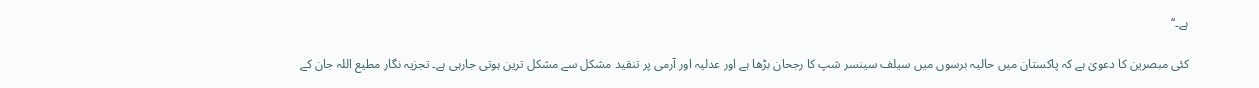ہے۔‘‘

کئی مبصرین کا دعویٰ ہے کہ پاکستان میں حالیہ برسوں میں سیلف سینسر شپ کا رجحان بڑھا ہے اور عدلیہ اور آرمی پر تنقید مشکل سے مشکل ترین ہوتی جارہی ہے۔ تجزیہ نگار مطیع اللہ جان کے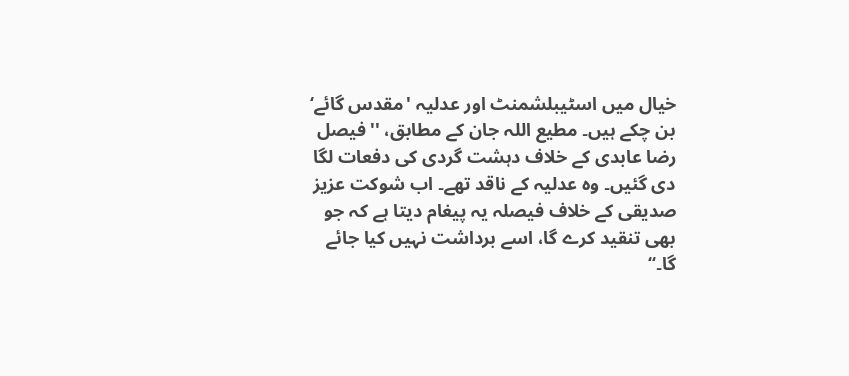خیال میں اسٹیبلشمنٹ اور عدلیہ 'مقدس گائے‘ بن چکے ہیں۔ مطیع اللہ جان کے مطابق، ''فیصل رضا عابدی کے خلاف دہشت گردی کی دفعات لگا دی گئیں۔ وہ عدلیہ کے ناقد تھے۔ اب شوکت عزیز صدیقی کے خلاف فیصلہ یہ پیغام دیتا ہے کہ جو بھی تنقید کرے گا، اسے برداشت نہیں کیا جائے گا۔‘‘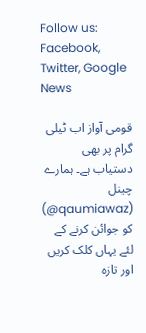Follow us: Facebook, Twitter, Google News

قومی آواز اب ٹیلی گرام پر بھی دستیاب ہے۔ ہمارے چینل (qaumiawaz@) کو جوائن کرنے کے لئے یہاں کلک کریں اور تازہ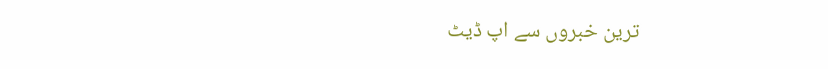ترین خبروں سے اپ ڈیٹ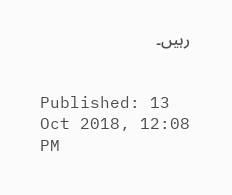رہیں۔


Published: 13 Oct 2018, 12:08 PM